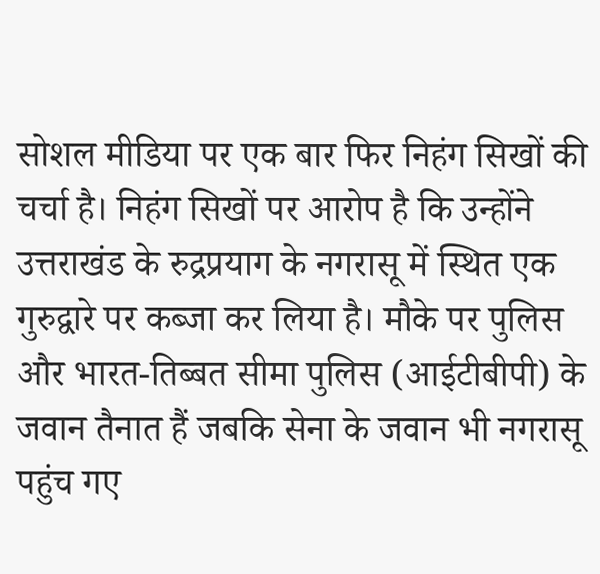सोशल मीडिया पर एक बार फिर निहंग सिखों की चर्चा है। निहंग सिखों पर आरोप है कि उन्होंने उत्तराखंड के रुद्रप्रयाग के नगरासू में स्थित एक गुरुद्वारे पर कब्जा कर लिया है। मौके पर पुलिस और भारत-तिब्बत सीमा पुलिस (आईटीबीपी) के जवान तैनात हैं जबकि सेना के जवान भी नगरासू पहुंच गए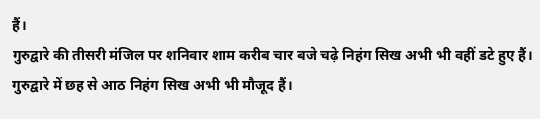हैं।
गुरुद्वारे की तीसरी मंजिल पर शनिवार शाम करीब चार बजे चढ़े निहंग सिख अभी भी वहीं डटे हुए हैं। गुरुद्वारे में छह से आठ निहंग सिख अभी भी मौजूद हैं।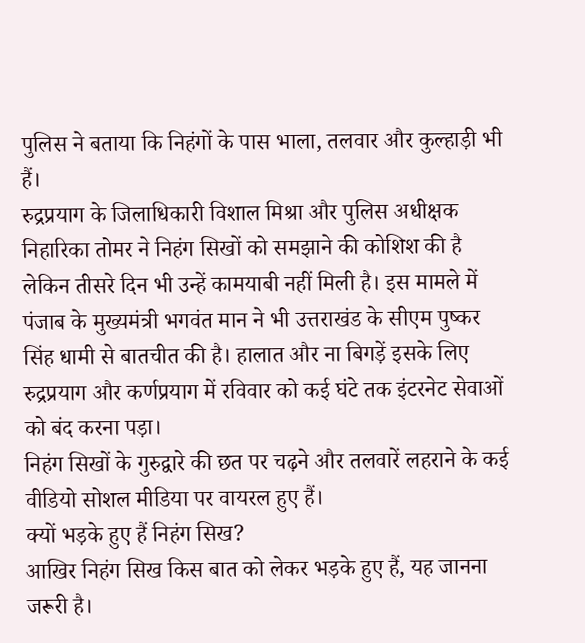पुलिस ने बताया कि निहंगों के पास भाला, तलवार और कुल्हाड़ी भी हैं।
रुद्रप्रयाग के जिलाधिकारी विशाल मिश्रा और पुलिस अधीक्षक निहारिका तोमर ने निहंग सिखों को समझाने की कोशिश की है लेकिन तीसरे दिन भी उन्हें कामयाबी नहीं मिली है। इस मामले में पंजाब के मुख्यमंत्री भगवंत मान ने भी उत्तराखंड के सीएम पुष्कर सिंह धामी से बातचीत की है। हालात और ना बिगड़ें इसके लिए रुद्रप्रयाग और कर्णप्रयाग में रविवार को कई घंटे तक इंटरनेट सेवाओं को बंद करना पड़ा।
निहंग सिखों के गुरुद्वारे की छत पर चढ़ने और तलवारें लहराने के कई वीडियो सोशल मीडिया पर वायरल हुए हैं।
क्यों भड़के हुए हैं निहंग सिख?
आखिर निहंग सिख किस बात को लेकर भड़के हुए हैं, यह जानना जरूरी है।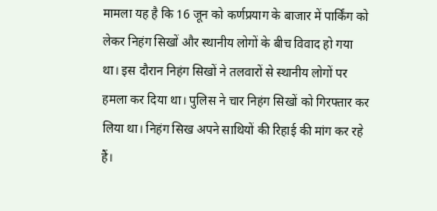मामला यह है कि 16 जून को कर्णप्रयाग के बाजार में पार्किंग को लेकर निहंग सिखों और स्थानीय लोगों के बीच विवाद हो गया था। इस दौरान निहंग सिखों ने तलवारों से स्थानीय लोगों पर हमला कर दिया था। पुलिस ने चार निहंग सिखों को गिरफ्तार कर लिया था। निहंग सिख अपने साथियों की रिहाई की मांग कर रहे हैं।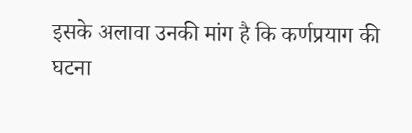इसके अलावा उनकी मांग है कि कर्णप्रयाग की घटना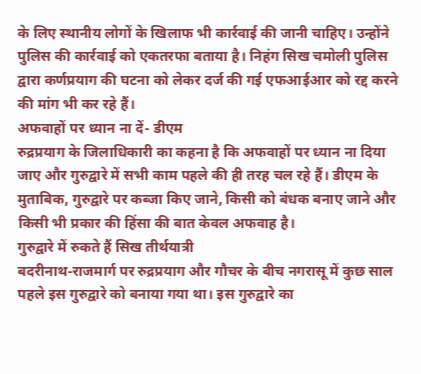के लिए स्थानीय लोगों के खिलाफ भी कार्रवाई की जानी चाहिए। उन्होंने पुलिस की कार्रवाई को एकतरफा बताया है। निहंग सिख चमोली पुलिस द्वारा कर्णप्रयाग की घटना को लेकर दर्ज की गई एफआईआर को रद्द करने की मांग भी कर रहे हैं।
अफवाहों पर ध्यान ना दें- डीएम
रुद्रप्रयाग के जिलाधिकारी का कहना है कि अफवाहों पर ध्यान ना दिया जाए और गुरुद्वारे में सभी काम पहले की ही तरह चल रहे हैं। डीएम के मुताबिक, गुरुद्वारे पर कब्जा किए जाने, किसी को बंधक बनाए जाने और किसी भी प्रकार की हिंसा की बात केवल अफवाह है।
गुरुद्वारे में रुकते हैं सिख तीर्थयात्री
बदरीनाथ-राजमार्ग पर रुद्रप्रयाग और गौचर के बीच नगरासू में कुछ साल पहले इस गुरुद्वारे को बनाया गया था। इस गुरुद्वारे का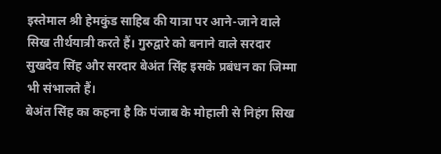इस्तेमाल श्री हेमकुंड साहिब की यात्रा पर आने-जाने वाले सिख तीर्थयात्री करते हैं। गुरुद्वारे को बनाने वाले सरदार सुखदेव सिंह और सरदार बेअंत सिंह इसके प्रबंधन का जिम्मा भी संभालते हैं।
बेअंत सिंह का कहना है कि पंजाब के मोहाली से निहंग सिख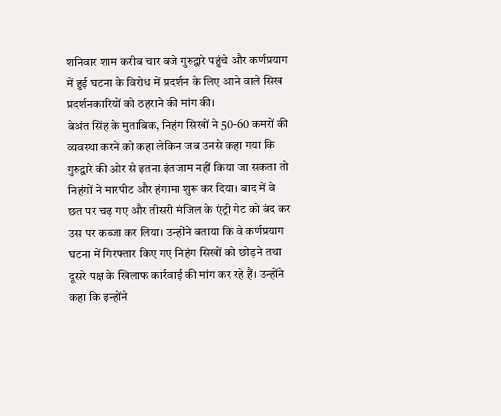शनिवार शाम करीब चार बजे गुरुद्वारे पहुंचे और कर्णप्रयाग में हुई घटना के विरोध में प्रदर्शन के लिए आने वाले सिख प्रदर्शनकारियों को ठहराने की मांग की।
बेअंत सिंह के मुताबिक, निहंग सिखों ने 50-60 कमरों की व्यवस्था करने को कहा लेकिन जब उनसे कहा गया कि गुरुद्वारे की ओर से इतना इंतजाम नहीं किया जा सकता तो निहंगों ने मारपीट और हंगामा शुरू कर दिया। बाद में वे छत पर चढ़ गए और तीसरी मंजिल के एंट्री गेट को बंद कर उस पर कब्जा कर लिया। उन्होंने बताया कि वे कर्णप्रयाग घटना में गिरफ्तार किए गए निहंग सिखों को छोड़ने तथा दूसरे पक्ष के खिलाफ कार्रवाई की मांग कर रहे हैं। उन्होंने कहा कि इन्होंने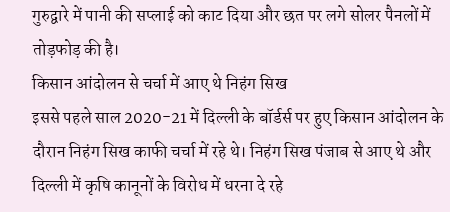गुरुद्वारे में पानी की सप्लाई को काट दिया और छत पर लगे सोलर पैनलों में तोड़फोड़ की है।
किसान आंदोलन से चर्चा में आए थे निहंग सिख
इससे पहले साल 2020-21 में दिल्ली के बॉर्डर्स पर हुए किसान आंदोलन के दौरान निहंग सिख काफी चर्चा में रहे थे। निहंग सिख पंजाब से आए थे और दिल्ली में कृषि कानूनों के विरोध में धरना दे रहे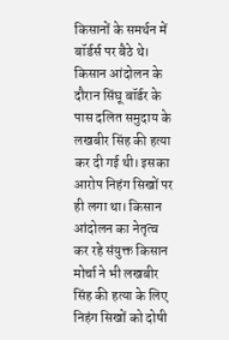किसानों के समर्थन में बॉर्डर्स पर बैठे थे।
किसान आंदोलन के दौरान सिंघू बॉर्डर के पास दलित समुदाय के लखबीर सिंह की हत्या कर दी गई थी। इसका आरोप निहंग सिखों पर ही लगा था। किसान आंदोलन का नेतृत्व कर रहे संयुक्त किसान मोर्चा ने भी लखबीर सिंह की हत्या के लिए निहंग सिखों को दोषी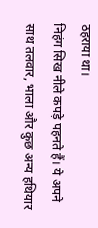ठहराया था।
निहंग सिख नीले कपड़े पहनते हैं। ये अपने साथ तलवार, भाला और कुछ अन्य हथियार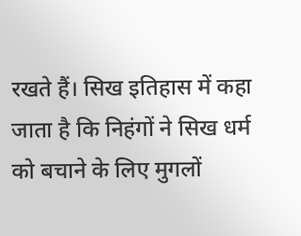रखते हैं। सिख इतिहास में कहा जाता है कि निहंगों ने सिख धर्म को बचाने के लिए मुगलों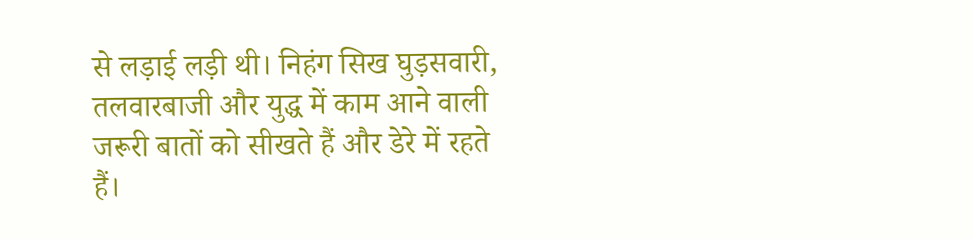से लड़ाई लड़ी थी। निहंग सिख घुड़सवारी, तलवारबाजी और युद्ध में काम आने वाली जरूरी बातों को सीखते हैं और डेरे में रहते हैं।